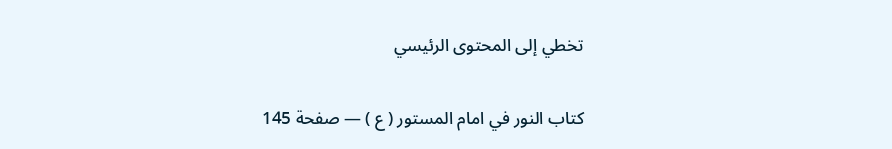تخطي إلى المحتوى الرئيسي

كتاب النور في امام المستور ( ع ) — صفحة 145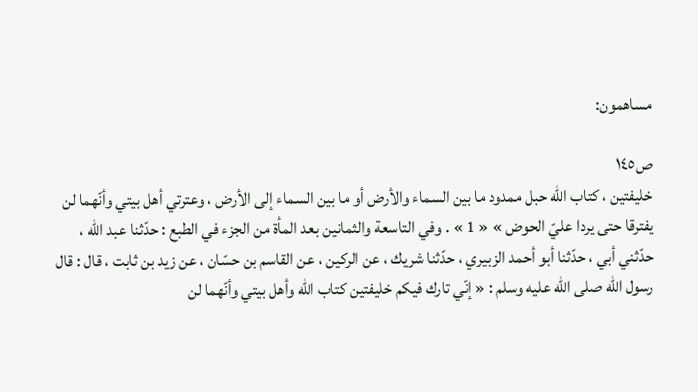مساهمون:

ص١٤٥
خليفتين ، كتاب اللّه حبل ممدود ما بين السماء والأرض أو ما بين السماء إلى الأرض ، وعترتي أهل بيتي وأنّهما لن يفترقا حتى يردا عليّ الحوض » « 1 » . وفي التاسعة والثمانين بعد المأة من الجزء في الطبع : حدّثنا عبد اللّه ، حدّثني أبي ، حدّثنا أبو أحمد الزبيري ، حدّثنا شريك ، عن الركين ، عن القاسم بن حسّان ، عن زيد بن ثابت ، قال : قال رسول اللّه صلى اللّه عليه وسلم : « إنّي تارك فيكم خليفتين كتاب اللّه وأهل بيتي وأنّهما لن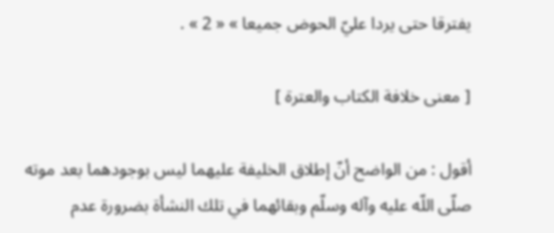يفترقا حتى يردا عليّ الحوض جميعا » « 2 » .

[ معنى خلافة الكتاب والعترة ]

أقول : من الواضح أنّ إطلاق الخليفة عليهما ليس بوجودهما بعد موته صلّى اللّه عليه وآله وسلّم وبقائهما في تلك النشأة بضرورة عدم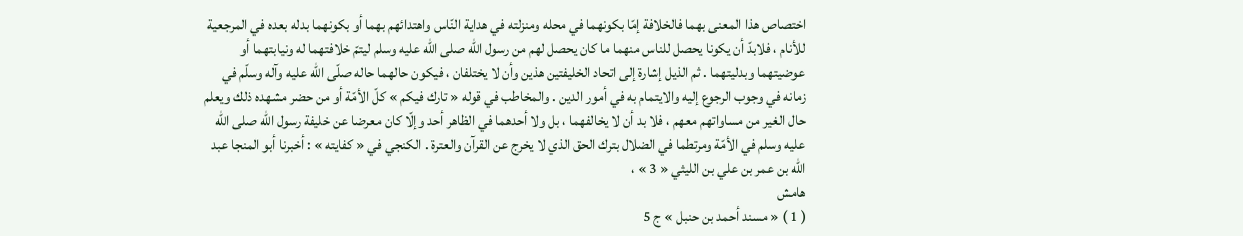اختصاص هذا المعنى بهما فالخلافة إمّا بكونهما في محله ومنزلته في هداية النّاس واهتدائهم بهما أو بكونهما بدله بعده في المرجعية للأنام ، فلابدّ أن يكونا يحصل للناس منهما ما كان يحصل لهم من رسول اللّه صلى اللّه عليه وسلم ليتمّ خلافتهما له ونيابتهما أو عوضيتهما وبدليتهما . ثم الذيل إشارة إلى اتحاد الخليفتين هذين وأن لا يختلفان ، فيكون حالهما حاله صلّى اللّه عليه وآله وسلّم في زمانه في وجوب الرجوع إليه والايتمام به في أمور الدين . والمخاطب في قوله « تارك فيكم » كلّ الأمّة أو من حضر مشهده ذلك ويعلم حال الغير من مساواتهم معهم ، فلا بد أن لا يخالفهما ، بل ولا أحدهما في الظاهر أحد وإلّا كان معرضا عن خليفة رسول اللّه صلى اللّه عليه وسلم في الأمّة ومرتطما في الضلال بترك الحق الذي لا يخرج عن القرآن والعترة . الكنجي في « كفايته » : أخبرنا أبو المنجا عبد اللّه بن عمر بن علي بن الليثي « 3 » ،
هامش
( 1 ) « مسند أحمد بن حنبل » ج 5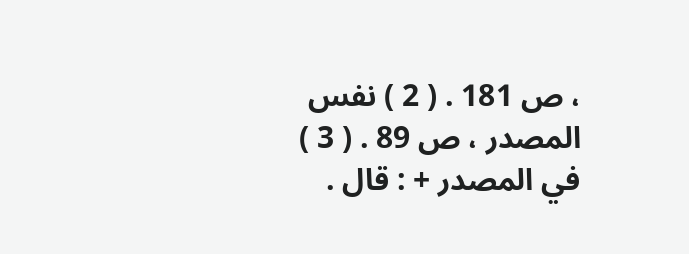، ص 181 . ( 2 ) نفس المصدر ، ص 89 . ( 3 ) في المصدر + : قال .